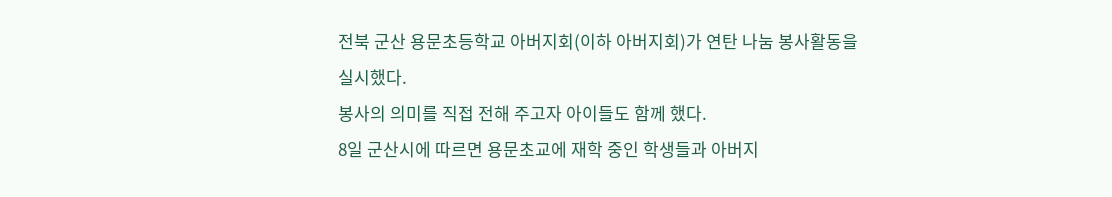전북 군산 용문초등학교 아버지회(이하 아버지회)가 연탄 나눔 봉사활동을 실시했다.
봉사의 의미를 직접 전해 주고자 아이들도 함께 했다.
8일 군산시에 따르면 용문초교에 재학 중인 학생들과 아버지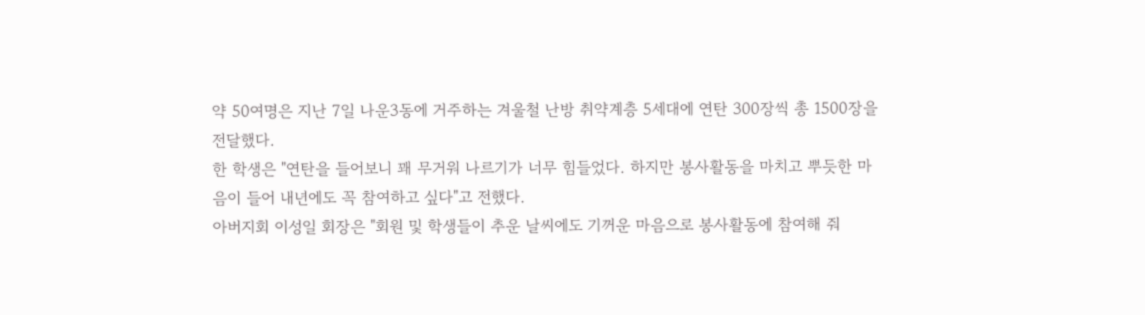약 50여명은 지난 7일 나운3동에 거주하는 겨울철 난방 취약계층 5세대에 연탄 300장씩 총 1500장을 전달했다.
한 학생은 "연탄을 들어보니 꽤 무거워 나르기가 너무 힘들었다. 하지만 봉사활동을 마치고 뿌듯한 마음이 들어 내년에도 꼭 참여하고 싶다"고 전했다.
아버지회 이성일 회장은 "회원 및 학생들이 추운 날씨에도 기꺼운 마음으로 봉사활동에 참여해 줘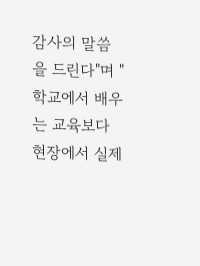감사의 말씀을 드린다"며 "학교에서 배우는 교육보다 현장에서 실제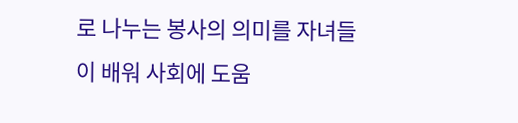로 나누는 봉사의 의미를 자녀들이 배워 사회에 도움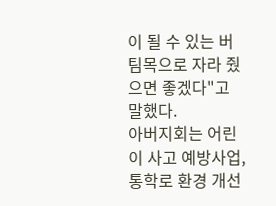이 될 수 있는 버팀목으로 자라 줬으면 좋겠다"고 말했다.
아버지회는 어린이 사고 예방사업, 통학로 환경 개선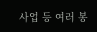사업 등 여러 봉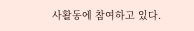사활동에 참여하고 있다.